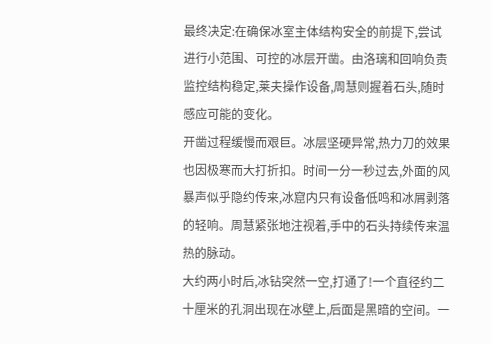最终决定:在确保冰室主体结构安全的前提下,尝试进行小范围、可控的冰层开凿。由洛璃和回响负责监控结构稳定,莱夫操作设备,周慧则握着石头,随时感应可能的变化。
开凿过程缓慢而艰巨。冰层坚硬异常,热力刀的效果也因极寒而大打折扣。时间一分一秒过去,外面的风暴声似乎隐约传来,冰窟内只有设备低鸣和冰屑剥落的轻响。周慧紧张地注视着,手中的石头持续传来温热的脉动。
大约两小时后,冰钻突然一空,打通了!一个直径约二十厘米的孔洞出现在冰壁上,后面是黑暗的空间。一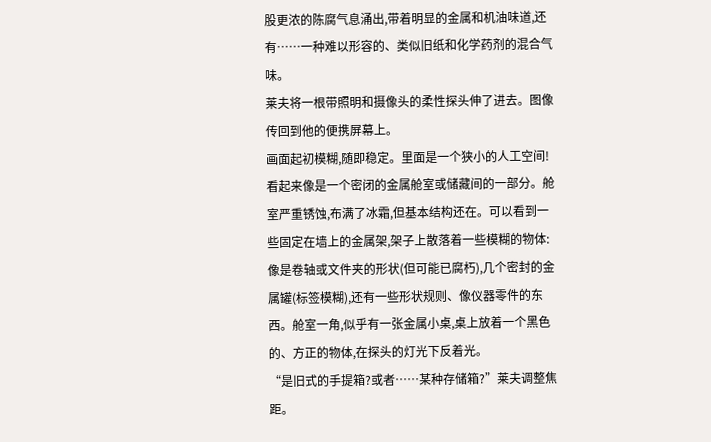股更浓的陈腐气息涌出,带着明显的金属和机油味道,还有……一种难以形容的、类似旧纸和化学药剂的混合气味。
莱夫将一根带照明和摄像头的柔性探头伸了进去。图像传回到他的便携屏幕上。
画面起初模糊,随即稳定。里面是一个狭小的人工空间!看起来像是一个密闭的金属舱室或储藏间的一部分。舱室严重锈蚀,布满了冰霜,但基本结构还在。可以看到一些固定在墙上的金属架,架子上散落着一些模糊的物体:像是卷轴或文件夹的形状(但可能已腐朽),几个密封的金属罐(标签模糊),还有一些形状规则、像仪器零件的东西。舱室一角,似乎有一张金属小桌,桌上放着一个黑色的、方正的物体,在探头的灯光下反着光。
“是旧式的手提箱?或者……某种存储箱?”莱夫调整焦距。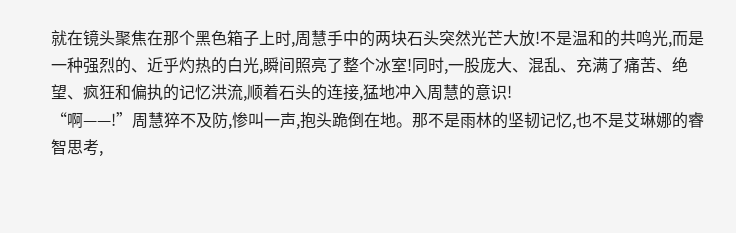就在镜头聚焦在那个黑色箱子上时,周慧手中的两块石头突然光芒大放!不是温和的共鸣光,而是一种强烈的、近乎灼热的白光,瞬间照亮了整个冰室!同时,一股庞大、混乱、充满了痛苦、绝望、疯狂和偏执的记忆洪流,顺着石头的连接,猛地冲入周慧的意识!
“啊——!”周慧猝不及防,惨叫一声,抱头跪倒在地。那不是雨林的坚韧记忆,也不是艾琳娜的睿智思考,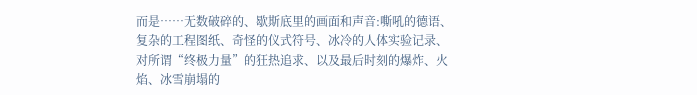而是……无数破碎的、歇斯底里的画面和声音:嘶吼的德语、复杂的工程图纸、奇怪的仪式符号、冰冷的人体实验记录、对所谓“终极力量”的狂热追求、以及最后时刻的爆炸、火焰、冰雪崩塌的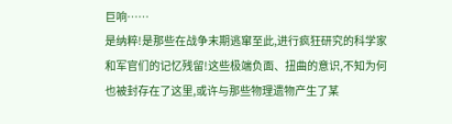巨响……
是纳粹!是那些在战争末期逃窜至此,进行疯狂研究的科学家和军官们的记忆残留!这些极端负面、扭曲的意识,不知为何也被封存在了这里,或许与那些物理遗物产生了某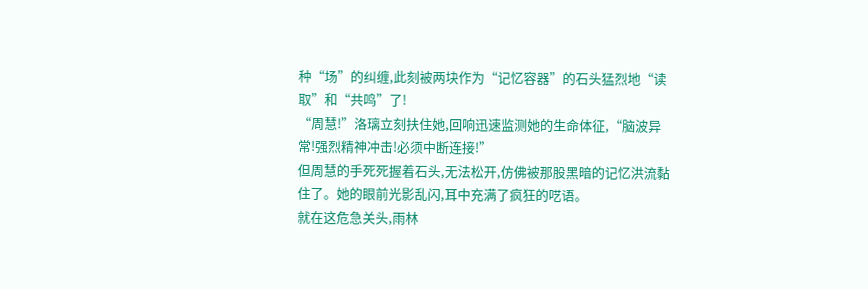种“场”的纠缠,此刻被两块作为“记忆容器”的石头猛烈地“读取”和“共鸣”了!
“周慧!”洛璃立刻扶住她,回响迅速监测她的生命体征,“脑波异常!强烈精神冲击!必须中断连接!”
但周慧的手死死握着石头,无法松开,仿佛被那股黑暗的记忆洪流黏住了。她的眼前光影乱闪,耳中充满了疯狂的呓语。
就在这危急关头,雨林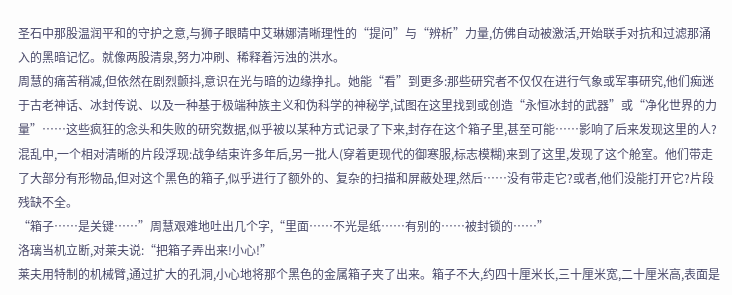圣石中那股温润平和的守护之意,与狮子眼睛中艾琳娜清晰理性的“提问”与“辨析”力量,仿佛自动被激活,开始联手对抗和过滤那涌入的黑暗记忆。就像两股清泉,努力冲刷、稀释着污浊的洪水。
周慧的痛苦稍减,但依然在剧烈颤抖,意识在光与暗的边缘挣扎。她能“看”到更多:那些研究者不仅仅在进行气象或军事研究,他们痴迷于古老神话、冰封传说、以及一种基于极端种族主义和伪科学的神秘学,试图在这里找到或创造“永恒冰封的武器”或“净化世界的力量”……这些疯狂的念头和失败的研究数据,似乎被以某种方式记录了下来,封存在这个箱子里,甚至可能……影响了后来发现这里的人?
混乱中,一个相对清晰的片段浮现:战争结束许多年后,另一批人(穿着更现代的御寒服,标志模糊)来到了这里,发现了这个舱室。他们带走了大部分有形物品,但对这个黑色的箱子,似乎进行了额外的、复杂的扫描和屏蔽处理,然后……没有带走它?或者,他们没能打开它?片段残缺不全。
“箱子……是关键……”周慧艰难地吐出几个字,“里面……不光是纸……有别的……被封锁的……”
洛璃当机立断,对莱夫说:“把箱子弄出来!小心!”
莱夫用特制的机械臂,通过扩大的孔洞,小心地将那个黑色的金属箱子夹了出来。箱子不大,约四十厘米长,三十厘米宽,二十厘米高,表面是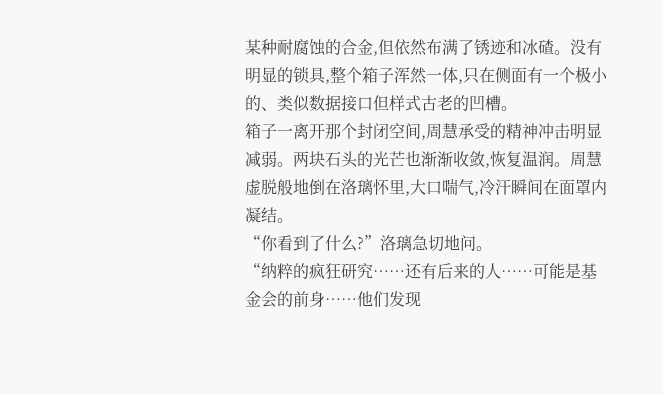某种耐腐蚀的合金,但依然布满了锈迹和冰碴。没有明显的锁具,整个箱子浑然一体,只在侧面有一个极小的、类似数据接口但样式古老的凹槽。
箱子一离开那个封闭空间,周慧承受的精神冲击明显减弱。两块石头的光芒也渐渐收敛,恢复温润。周慧虚脱般地倒在洛璃怀里,大口喘气,冷汗瞬间在面罩内凝结。
“你看到了什么?”洛璃急切地问。
“纳粹的疯狂研究……还有后来的人……可能是基金会的前身……他们发现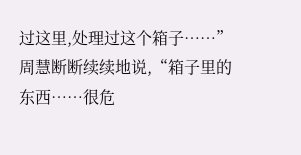过这里,处理过这个箱子……”周慧断断续续地说,“箱子里的东西……很危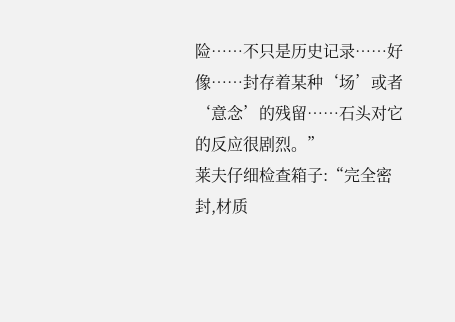险……不只是历史记录……好像……封存着某种‘场’或者‘意念’的残留……石头对它的反应很剧烈。”
莱夫仔细检查箱子:“完全密封,材质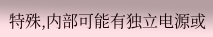特殊,内部可能有独立电源或